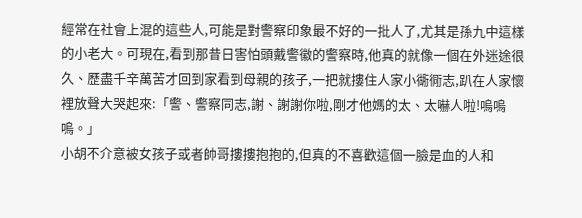經常在社會上混的這些人,可能是對警察印象最不好的一批人了,尤其是孫九中這樣的小老大。可現在,看到那昔日害怕頭戴警徽的警察時,他真的就像一個在外迷途很久、歷盡千辛萬苦才回到家看到母親的孩子,一把就摟住人家小衚衕志,趴在人家懷裡放聲大哭起來:「警、警察同志,謝、謝謝你啦,剛才他媽的太、太嚇人啦!嗚嗚嗚。」
小胡不介意被女孩子或者帥哥摟摟抱抱的,但真的不喜歡這個一臉是血的人和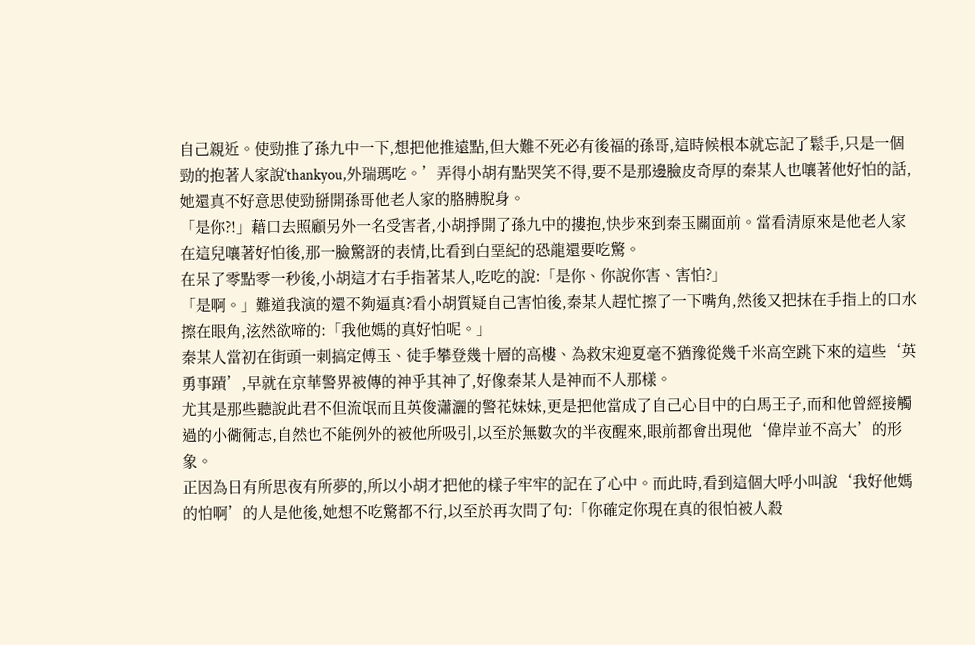自己親近。使勁推了孫九中一下,想把他推遠點,但大難不死必有後福的孫哥,這時候根本就忘記了鬆手,只是一個勁的抱著人家說‘thankyou,外瑞瑪吃。’弄得小胡有點哭笑不得,要不是那邊臉皮奇厚的秦某人也嚷著他好怕的話,她還真不好意思使勁掰開孫哥他老人家的胳膊脫身。
「是你?!」藉口去照顧另外一名受害者,小胡掙開了孫九中的摟抱,快步來到秦玉關面前。當看清原來是他老人家在這兒嚷著好怕後,那一臉驚訝的表情,比看到白堊紀的恐龍還要吃驚。
在呆了零點零一秒後,小胡這才右手指著某人,吃吃的說:「是你、你說你害、害怕?」
「是啊。」難道我演的還不夠逼真?看小胡質疑自己害怕後,秦某人趕忙擦了一下嘴角,然後又把抹在手指上的口水擦在眼角,泫然欲啼的:「我他媽的真好怕呢。」
秦某人當初在街頭一刺搞定傅玉、徒手攀登幾十層的高樓、為救宋迎夏毫不猶豫從幾千米高空跳下來的這些‘英勇事蹟’,早就在京華警界被傳的神乎其神了,好像秦某人是神而不人那樣。
尤其是那些聽說此君不但流氓而且英俊瀟灑的警花妹妹,更是把他當成了自己心目中的白馬王子,而和他曾經接觸過的小衚衕志,自然也不能例外的被他所吸引,以至於無數次的半夜醒來,眼前都會出現他‘偉岸並不高大’的形象。
正因為日有所思夜有所夢的,所以小胡才把他的樣子牢牢的記在了心中。而此時,看到這個大呼小叫說‘我好他媽的怕啊’的人是他後,她想不吃驚都不行,以至於再次問了句:「你確定你現在真的很怕被人殺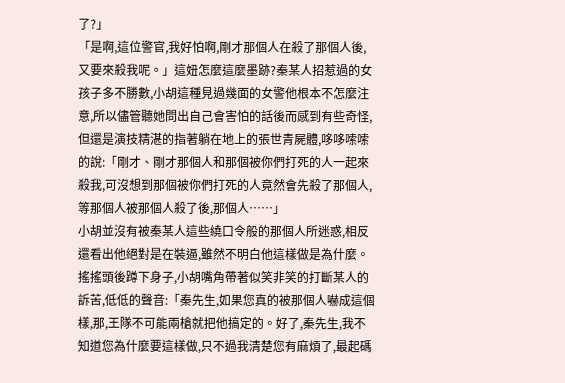了?」
「是啊,這位警官,我好怕啊,剛才那個人在殺了那個人後,又要來殺我呢。」這妞怎麼這麼墨跡?秦某人招惹過的女孩子多不勝數,小胡這種見過幾面的女警他根本不怎麼注意,所以儘管聽她問出自己會害怕的話後而感到有些奇怪,但還是演技精湛的指著躺在地上的張世青屍體,哆哆嗦嗦的說:「剛才、剛才那個人和那個被你們打死的人一起來殺我,可沒想到那個被你們打死的人竟然會先殺了那個人,等那個人被那個人殺了後,那個人……」
小胡並沒有被秦某人這些繞口令般的那個人所迷惑,相反還看出他絕對是在裝逼,雖然不明白他這樣做是為什麼。搖搖頭後蹲下身子,小胡嘴角帶著似笑非笑的打斷某人的訴苦,低低的聲音:「秦先生,如果您真的被那個人嚇成這個樣,那,王隊不可能兩槍就把他搞定的。好了,秦先生,我不知道您為什麼要這樣做,只不過我清楚您有麻煩了,最起碼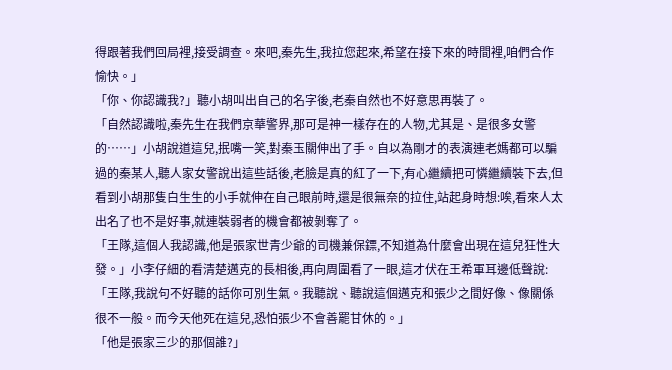得跟著我們回局裡,接受調查。來吧,秦先生,我拉您起來,希望在接下來的時間裡,咱們合作愉快。」
「你、你認識我?」聽小胡叫出自己的名字後,老秦自然也不好意思再裝了。
「自然認識啦,秦先生在我們京華警界,那可是神一樣存在的人物,尤其是、是很多女警的……」小胡說道這兒,抿嘴一笑,對秦玉關伸出了手。自以為剛才的表演連老媽都可以騙過的秦某人,聽人家女警說出這些話後,老臉是真的紅了一下,有心繼續把可憐繼續裝下去,但看到小胡那隻白生生的小手就伸在自己眼前時,還是很無奈的拉住,站起身時想:唉,看來人太出名了也不是好事,就連裝弱者的機會都被剝奪了。
「王隊,這個人我認識,他是張家世青少爺的司機兼保鏢,不知道為什麼會出現在這兒狂性大發。」小李仔細的看清楚邁克的長相後,再向周圍看了一眼,這才伏在王希軍耳邊低聲說:「王隊,我說句不好聽的話你可別生氣。我聽說、聽說這個邁克和張少之間好像、像關係很不一般。而今天他死在這兒,恐怕張少不會善罷甘休的。」
「他是張家三少的那個誰?」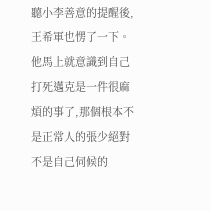聽小李善意的提醒後,王希軍也愣了一下。他馬上就意識到自己打死邁克是一件很麻煩的事了,那個根本不是正常人的張少絕對不是自己伺候的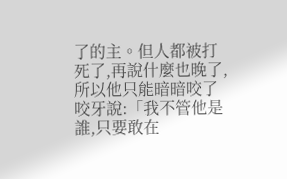了的主。但人都被打死了,再說什麼也晚了,所以他只能暗暗咬了咬牙說:「我不管他是誰,只要敢在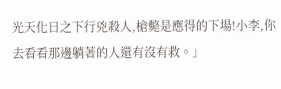光天化日之下行兇殺人,槍斃是應得的下場!小李,你去看看那邊躺著的人還有沒有救。」